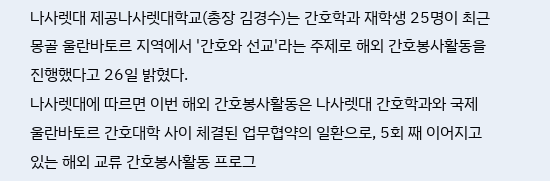나사렛대 제공나사렛대학교(총장 김경수)는 간호학과 재학생 25명이 최근 몽골 울란바토르 지역에서 '간호와 선교'라는 주제로 해외 간호봉사활동을 진행했다고 26일 밝혔다.
나사렛대에 따르면 이번 해외 간호봉사활동은 나사렛대 간호학과와 국제 울란바토르 간호대학 사이 체결된 업무협약의 일환으로, 5회 째 이어지고 있는 해외 교류 간호봉사활동 프로그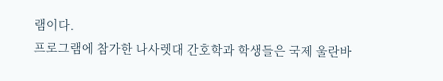램이다.
프로그램에 참가한 나사렛대 간호학과 학생들은 국제 울란바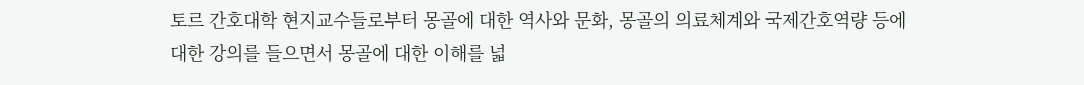토르 간호대학 현지교수들로부터 몽골에 대한 역사와 문화, 몽골의 의료체계와 국제간호역량 등에 대한 강의를 들으면서 몽골에 대한 이해를 넓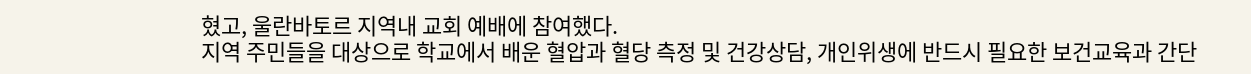혔고, 울란바토르 지역내 교회 예배에 참여했다.
지역 주민들을 대상으로 학교에서 배운 혈압과 혈당 측정 및 건강상담, 개인위생에 반드시 필요한 보건교육과 간단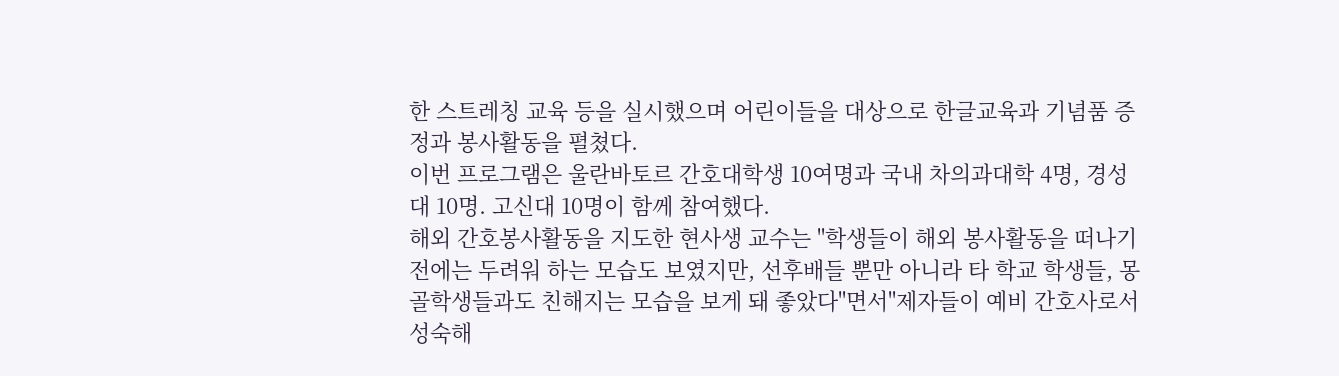한 스트레칭 교육 등을 실시했으며 어린이들을 대상으로 한글교육과 기념품 증정과 봉사활동을 펼쳤다.
이번 프로그램은 울란바토르 간호대학생 10여명과 국내 차의과대학 4명, 경성대 10명. 고신대 10명이 함께 참여했다.
해외 간호봉사활동을 지도한 현사생 교수는 "학생들이 해외 봉사활동을 떠나기전에는 두려워 하는 모습도 보였지만, 선후배들 뿐만 아니라 타 학교 학생들, 몽골학생들과도 친해지는 모습을 보게 돼 좋았다"면서"제자들이 예비 간호사로서 성숙해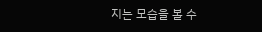지는 모습을 볼 수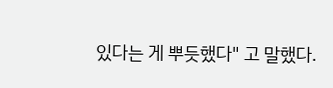있다는 게 뿌듯했다" 고 말했다.